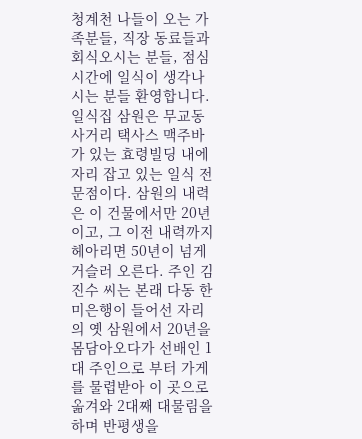청계천 나들이 오는 가족분들, 직장 동료들과 회식오시는 분들, 점심시간에 일식이 생각나시는 분들 환영합니다. 일식집 삼원은 무교동 사거리 택사스 맥주바가 있는 효령빌딩 내에 자리 잡고 있는 일식 전문점이다. 삼원의 내력은 이 건물에서만 20년이고, 그 이전 내력까지 헤아리면 50년이 넘게 거슬러 오른다. 주인 김진수 씨는 본래 다동 한미은행이 들어선 자리의 옛 삼원에서 20년을 몸담아오다가 선배인 1대 주인으로 부터 가게를 물렵받아 이 곳으로 옮겨와 2대째 대물림을 하며 반평생을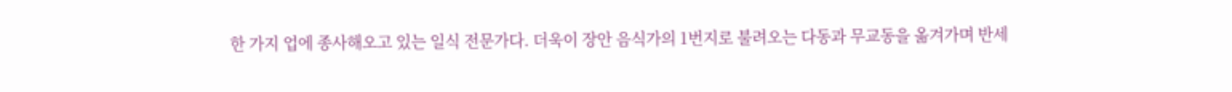한 가지 업에 종사해오고 있는 일식 전문가다. 더욱이 장안 음식가의 1번지로 불려오는 다동과 무교동을 옮겨가며 반세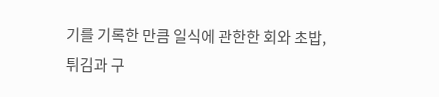기를 기록한 만큼 일식에 관한한 회와 초밥, 튀김과 구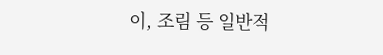이, 조림 등 일반적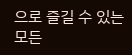으로 즐길 수 있는 모든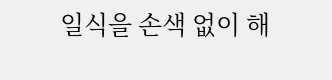일식을 손색 없이 해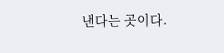낸다는 곳이다.